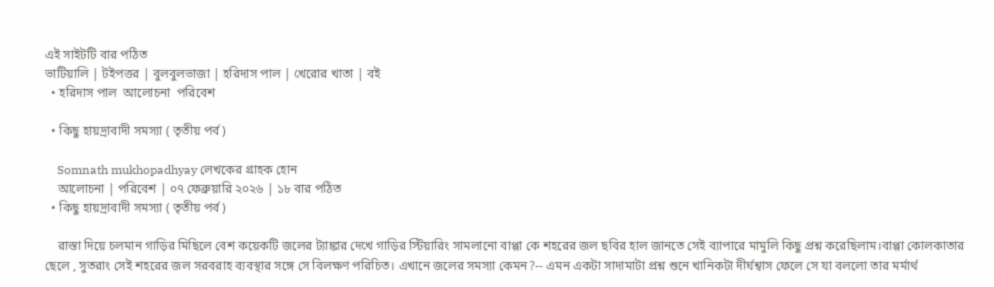এই সাইটটি বার পঠিত
ভাটিয়ালি | টইপত্তর | বুলবুলভাজা | হরিদাস পাল | খেরোর খাতা | বই
  • হরিদাস পাল  আলোচনা  পরিবেশ

  • কিছু হায়দ্রাবাদী সমস্যা ( তৃতীয় পর্ব )

    Somnath mukhopadhyay লেখকের গ্রাহক হোন
    আলোচনা | পরিবেশ | ০৭ ফেব্রুয়ারি ২০২৬ | ১৮ বার পঠিত
  • কিছু হায়দ্রাবাদী সমস্যা ( তৃতীয় পর্ব )

    রাস্তা দিয়ে চলমান গাড়ির মিছিলে বেশ কয়েকটি জলের ট্যাঙ্কার দেখে গাড়ির স্টিয়ারিং সামলানো বাপ্পা কে শহরের জল ছবির হাল জানতে সেই ব্যাপারে মামুলি কিছু প্রশ্ন করেছিলাম।বাপ্পা কোলকাতার ছেলে , সুতরাং সেই শহরের জল সরবরাহ ব্যবস্থার সঙ্গে সে বিলক্ষণ পরিচিত। এখানে জলের সমস্যা কেমন?-- এমন একটা সাদামাটা প্রশ্ন শুনে খানিকটা দীর্ঘশ্বাস ফেলে সে যা বললো তার মর্মার্থ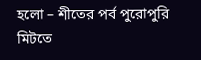হলো – শীতের পর্ব পুরোপুরি মিটতে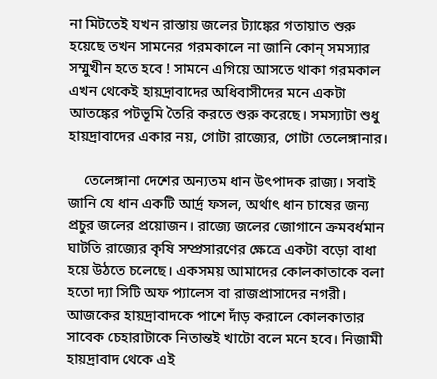না মিটতেই যখন রাস্তায় জলের ট্যাঙ্কের গতায়াত শুরু হয়েছে তখন সামনের গরমকালে না জানি কোন্ সমস্যার সম্মুখীন হতে হবে ! সামনে এগিয়ে আসতে থাকা গরমকাল এখন থেকেই হায়দ্রাবাদের অধিবাসীদের মনে একটা আতঙ্কের পটভূমি তৈরি করতে শুরু করেছে। সমস্যাটা শুধু হায়দ্রাবাদের একার নয়, গোটা রাজ্যের, গোটা তেলেঙ্গানার।

    তেলেঙ্গানা দেশের অন্যতম ধান উৎপাদক রাজ্য। সবাই জানি যে ধান একটি আর্দ্র ফসল, অর্থাৎ ধান চাষের জন্য প্রচুর জলের প্রয়োজন। রাজ্যে জলের জোগানে ক্রমবর্ধমান ঘাটতি রাজ্যের কৃষি সম্প্রসারণের ক্ষেত্রে একটা বড়ো বাধা হয়ে উঠতে চলেছে। একসময় আমাদের কোলকাতাকে বলা হতো দ্যা সিটি অফ প্যালেস বা রাজপ্রাসাদের নগরী। আজকের হায়দ্রাবাদকে পাশে দাঁড় করালে কোলকাতার সাবেক চেহারাটাকে নিতান্ত‌ই খাটো বলে মনে হবে। নিজামী হায়দ্রাবাদ থেকে এই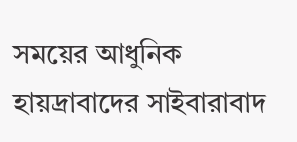সময়ের আধুনিক হায়দ্রাবাদের সাইবারাবাদ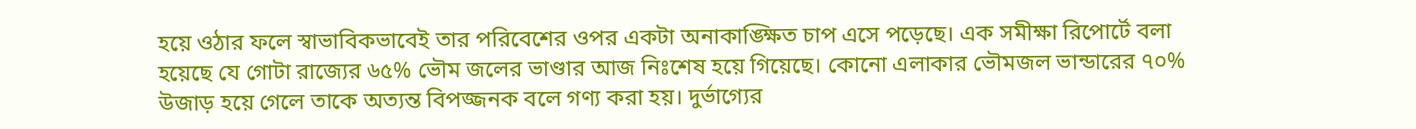হয়ে ওঠার ফলে স্বাভাবিকভাবেই তার পরিবেশের ওপর একটা অনাকাঙ্ক্ষিত চাপ এসে পড়েছে। এক সমীক্ষা রিপোর্টে বলা হয়েছে যে গোটা রাজ্যের ৬৫% ভৌম জলের ভাণ্ডার আজ নিঃশেষ হয়ে গিয়েছে। কোনো এলাকার ভৌমজল ভান্ডারের ৭০% উজাড় হয়ে গেলে তাকে অত্যন্ত বিপজ্জনক বলে গণ্য করা হয়। দুর্ভাগ্যের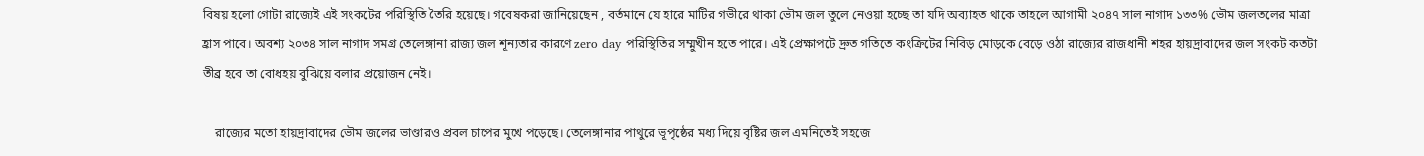বিষয় হলো গোটা রাজ্যেই এই সংকটের পরিস্থিতি তৈরি হয়েছে। গবেষকরা জানিয়েছেন , বর্তমানে যে হারে মাটির গভীরে থাকা ভৌম জল তুলে নেওয়া হচ্ছে তা যদি অব্যাহত থাকে তাহলে আগামী ২০৪৭ সাল নাগাদ ১৩৩% ভৌম জলতলের মাত্রা হ্রাস পাবে। অবশ্য ২০৩৪ সাল নাগাদ সমগ্র তেলেঙ্গানা রাজ্য জল শূন্যতার কারণে zero day পরিস্থিতির সম্মুখীন হতে পারে। এই প্রেক্ষাপটে দ্রুত গতিতে কংক্রিটের নিবিড় মোড়কে বেড়ে ওঠা রাজ্যের রাজধানী শহর হায়দ্রাবাদের জল সংকট কতটা তীব্র হবে তা বোধহয় বুঝিয়ে বলার প্রয়োজন নেই।

    রাজ্যের মতো হায়দ্রাবাদের ভৌম জলের ভাণ্ডার‌ও প্রবল চাপের মুখে পড়েছে। তেলেঙ্গানার পাথুরে ভূপৃষ্ঠের মধ্য দিয়ে বৃষ্টির জল এমনিতেই সহজে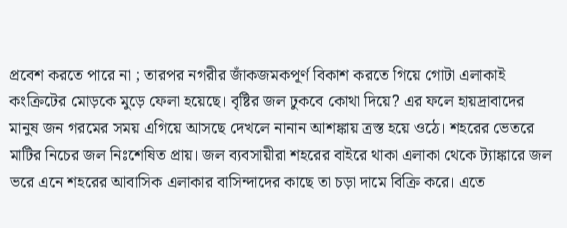প্রবেশ করতে পারে না ; তারপর নগরীর জাঁকজমকপূর্ণ বিকাশ করতে গিয়ে গোটা এলাকাই কংক্রিটের মোড়কে মুড়ে ফেলা হয়েছে। বৃষ্টির জল ঢুকবে কোথা দিয়ে? এর ফলে হায়দ্রাবাদের মানুষ জন গরমের সময় এগিয়ে আসছে দেখলে নানান আশঙ্কায় ত্রস্ত হয়ে ওঠে। শহরের ভেতরে মাটির নিচের জল নিঃশেষিত প্রায়। জল ব্যবসায়ীরা শহরের বাইরে থাকা এলাকা থেকে ট্যাঙ্কারে জল ভরে এনে শহরের আবাসিক এলাকার বাসিন্দাদের কাছে তা চড়া দামে বিক্রি করে। এতে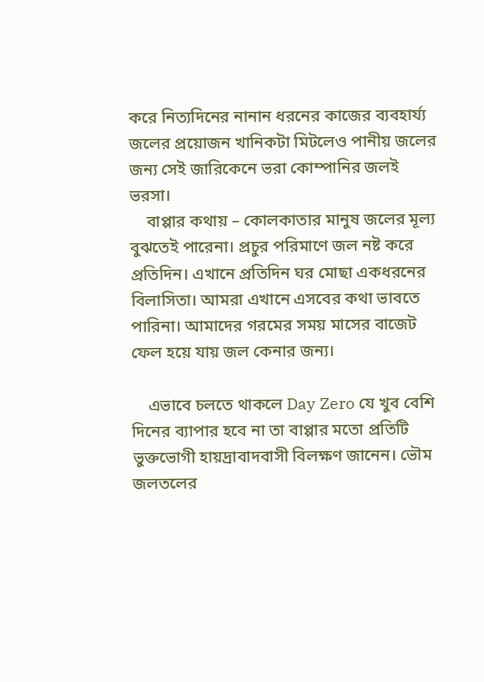করে নিত্যদিনের নানান ধরনের কাজের ব্যবহার্য্য জলের প্রয়োজন খানিকটা মিটলেও পানীয় জলের জন্য সেই জারিকেনে ভরা কোম্পানির জল‌ই ভরসা।
    বাপ্পার কথায় – কোলকাতার মানুষ জলের মূল্য বুঝতেই পারেনা। প্রচুর পরিমাণে জল নষ্ট করে প্রতিদিন। এখানে প্রতিদিন ঘর মোছা একধরনের বিলাসিতা। আমরা এখানে এসবের কথা ভাবতে পারিনা। আমাদের গরমের সময় মাসের বাজেট ফেল হয়ে যায় জল কেনার জন্য।

    এভাবে চলতে থাকলে Day Zero যে খুব বেশি দিনের ব্যাপার হবে না তা বাপ্পার মতো প্রতিটি ভুক্তভোগী হায়দ্রাবাদবাসী বিলক্ষণ জানেন। ভৌম জলতলের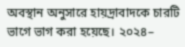অবস্থান অনুসারে হায়দ্রাবাদকে চারটি ভাগে ভাগ করা হয়েছে। ২০২৪–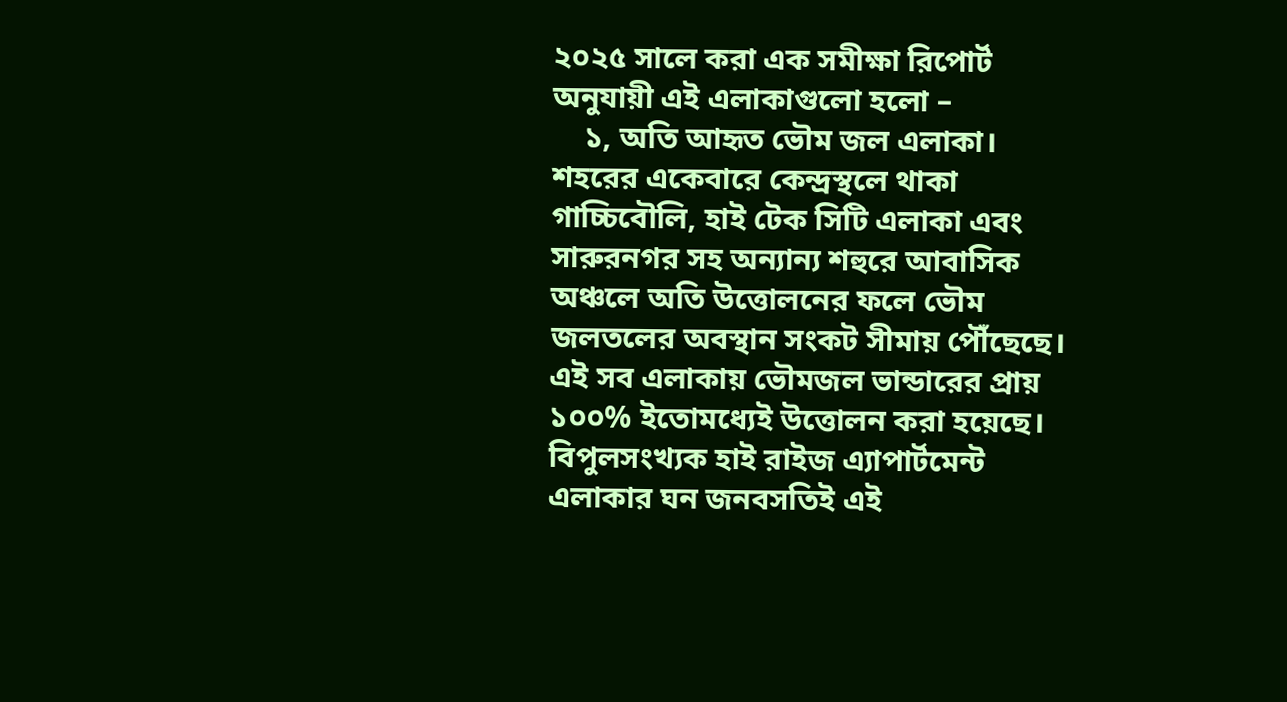২০২৫ সালে করা এক সমীক্ষা রিপোর্ট অনুযায়ী এই এলাকাগুলো হলো –
    ১, অতি আহৃত ভৌম জল এলাকা। শহরের একেবারে কেন্দ্রস্থলে থাকা গাচ্চিবৌলি, হাই টেক সিটি এলাকা এবং সারুরনগর সহ অন্যান্য শহুরে আবাসিক অঞ্চলে অতি উত্তোলনের ফলে ভৌম জলতলের অবস্থান সংকট সীমায় পৌঁছেছে। এই সব এলাকায় ভৌমজল ভান্ডারের প্রায় ১০০% ইতোমধ্যেই উত্তোলন করা হয়েছে। বিপুলসংখ্যক হাই রাইজ এ্যাপার্টমেন্ট এলাকার ঘন জনবসতিই এই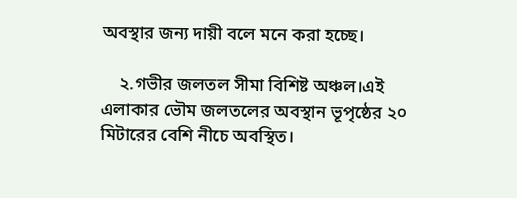অবস্থার জন্য দায়ী বলে মনে করা হচ্ছে।

    ২.গভীর জলতল সীমা বিশিষ্ট অঞ্চল।এই এলাকার ভৌম জলতলের অবস্থান ভূপৃষ্ঠের ২০ মিটারের বেশি নীচে অবস্থিত।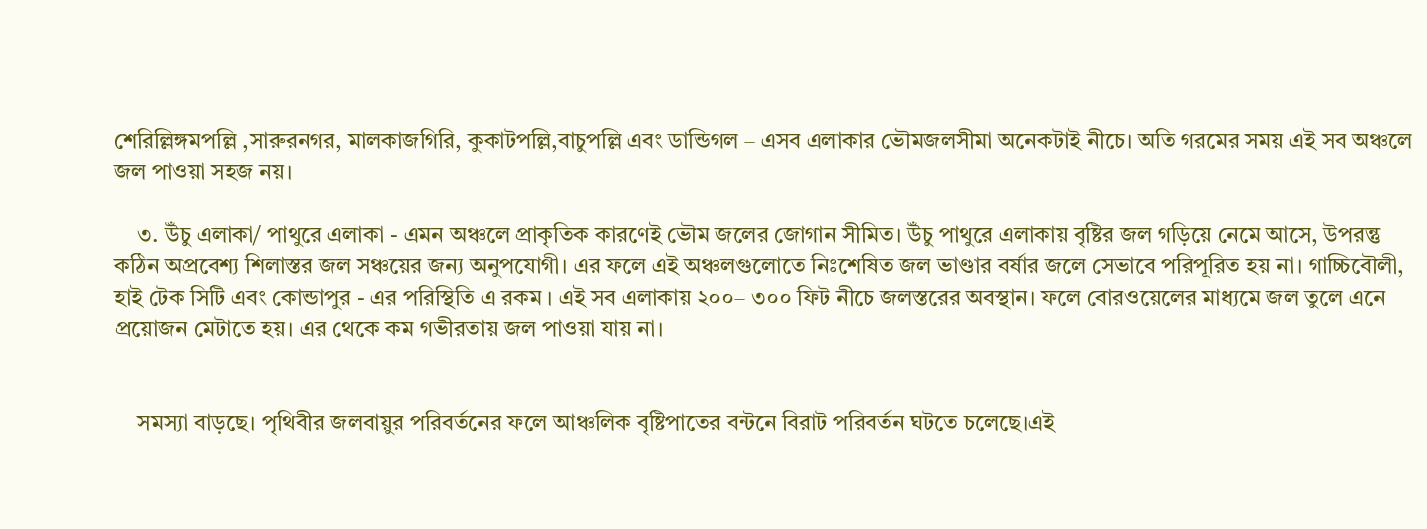শেরিল্লিঙ্গমপল্লি ,সারুরনগর, মালকাজগিরি, কুকাটপল্লি,বাচুপল্লি এবং ডান্ডিগল – এসব এলাকার ভৌমজলসীমা অনেকটাই নীচে। অতি গরমের সময় এই সব অঞ্চলে জল পাওয়া সহজ নয়।

    ৩. উঁচু এলাকা/ পাথুরে এলাকা - এমন অঞ্চলে প্রাকৃতিক কারণেই ভৌম জলের জোগান সীমিত। উঁচু পাথুরে এলাকায় বৃষ্টির জল গড়িয়ে নেমে আসে, উপরন্তু কঠিন অপ্রবেশ্য শিলাস্তর জল সঞ্চয়ের জন্য অনুপযোগী। এর ফলে এই অঞ্চলগুলোতে নিঃশেষিত জল ভাণ্ডার বর্ষার জলে সেভাবে পরিপূরিত হয় না। গাচ্চিবৌলী, হাই টেক সিটি এবং কোন্ডাপুর - এর পরিস্থিতি এ রকম । এই সব এলাকায় ২০০– ৩০০ ফিট নীচে জলস্তরের অবস্থান। ফলে বোর‌ওয়েলের মাধ্যমে জল তুলে এনে প্রয়োজন মেটাতে হয়। এর থেকে কম গভীরতায় জল পাওয়া যায় না।


    সমস্যা বাড়ছে। পৃথিবীর জলবায়ুর পরিবর্তনের ফলে আঞ্চলিক বৃষ্টিপাতের বন্টনে বিরাট পরিবর্তন ঘটতে চলেছে।এই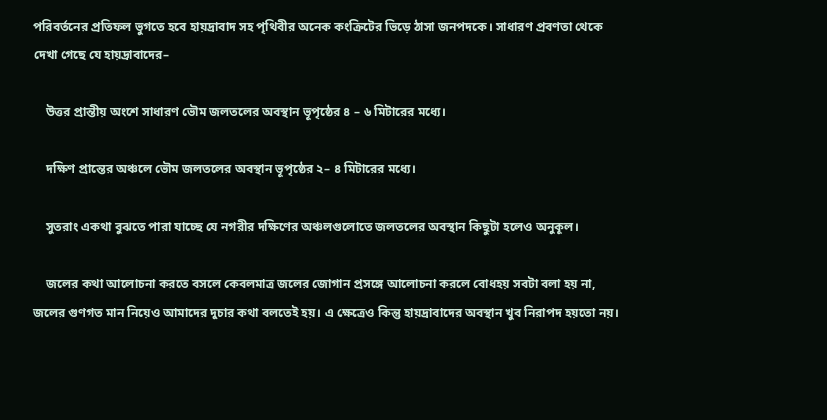পরিবর্তনের প্রতিফল ভুগতে হবে হায়দ্রাবাদ সহ পৃথিবীর অনেক কংক্রিটের ভিড়ে ঠাসা জনপদকে। সাধারণ প্রবণতা থেকে দেখা গেছে যে হায়দ্রাবাদের–

    উত্তর প্রান্তীয় অংশে সাধারণ ভৌম জলতলের অবস্থান ভূপৃষ্ঠের ৪ – ৬ মিটারের মধ্যে।

    দক্ষিণ প্রান্তের অঞ্চলে ভৌম জলতলের অবস্থান ভূপৃষ্ঠের ২– ৪ মিটারের মধ্যে।

    সুতরাং একথা বুঝতে পারা যাচ্ছে যে নগরীর দক্ষিণের অঞ্চলগুলোতে জলতলের অবস্থান কিছুটা হলেও অনুকূল।

    জলের কথা আলোচনা করতে বসলে কেবলমাত্র জলের জোগান প্রসঙ্গে আলোচনা করলে বোধহয় সবটা বলা হয় না, জলের গুণগত মান নিয়েও আমাদের দুচার কথা বলতেই হয়। এ ক্ষেত্রেও কিন্তু হায়দ্রাবাদের অবস্থান খুব নিরাপদ হয়তো নয়।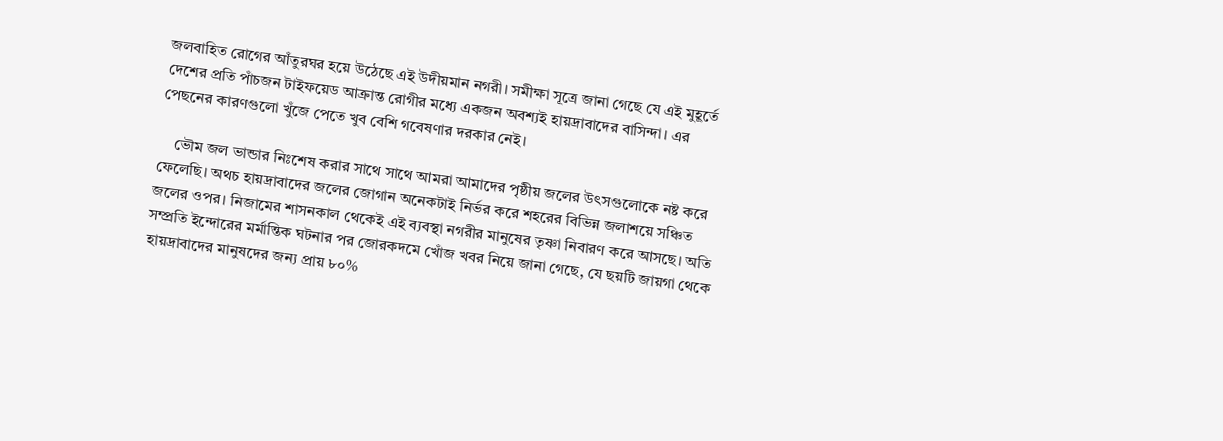জলবাহিত রোগের আঁতুরঘর হয়ে উঠেছে এই উদীয়মান নগরী। সমীক্ষা সূত্রে জানা গেছে যে এই মুহূর্তে দেশের প্রতি পাঁচজন টাইফয়েড আক্রান্ত রোগীর মধ্যে একজন অবশ্যই হায়দ্রাবাদের বাসিন্দা। এর পেছনের কারণগুলো খুঁজে পেতে খুব বেশি গবেষণার দরকার নেই।

    ভৌম জল ভান্ডার নিঃশেষ করার সাথে সাথে আমরা আমাদের পৃষ্ঠীয় জলের উৎসগুলোকে নষ্ট করে ফেলেছি। অথচ হায়দ্রাবাদের জলের জোগান অনেকটাই নির্ভর করে শহরের বিভিন্ন জলাশয়ে সঞ্চিত জলের ওপর। নিজামের শাসনকাল থেকেই এই ব্যবস্থা নগরীর মানুষের তৃষ্ণা নিবারণ করে আসছে। অতি সম্প্রতি ইন্দোরের মর্মান্তিক ঘটনার পর জোরকদমে খোঁজ খবর নিয়ে জানা গেছে, যে ছয়টি জায়গা থেকে হায়দ্রাবাদের মানুষদের জন্য প্রায় ৮০%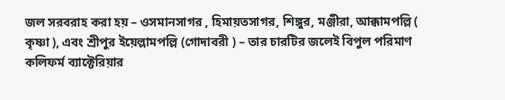জল সরবরাহ করা হয় – ওসমানসাগর , হিমায়তসাগর, শিঙ্গুর, মঞ্জীরা, আক্কামপল্লি ( কৃষ্ণা ), এবং শ্রীপুর ইয়েল্লামপল্লি (গোদাবরী ) – তার চারটির জলেই বিপুল পরিমাণ কলিফর্ম ব্যাক্টেরিয়ার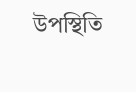উপস্থিতি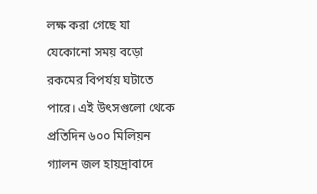লক্ষ করা গেছে যা যেকোনো সময় বড়ো রকমের বিপর্যয় ঘটাতে পারে। এই উৎসগুলো থেকে প্রতিদিন ৬০০ মিলিয়ন গ্যালন জল হায়দ্রাবাদে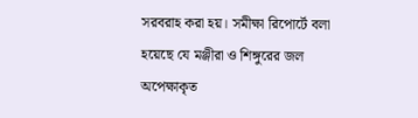সরবরাহ করা হয়। সমীক্ষা রিপোর্টে বলা হয়েছে যে মঞ্জীরা ও শিঙ্গুরের জল অপেক্ষাকৃত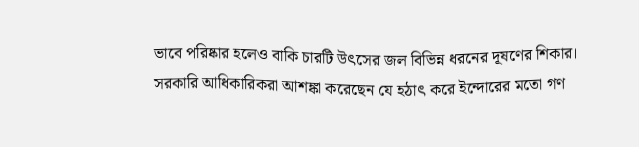ভাবে পরিষ্কার হলেও বাকি চারটি উৎসের জল বিভিন্ন ধরনের দূষণের শিকার। সরকারি আধিকারিকরা আশঙ্কা করেছেন যে হঠাৎ করে ইন্দোরের মতো গণ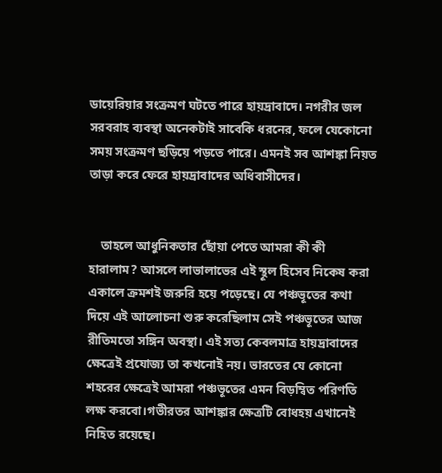ডায়েরিয়ার সংক্রমণ ঘটতে পারে হায়দ্রাবাদে। নগরীর জল সরবরাহ ব্যবস্থা অনেকটাই সাবেকি ধরনের, ফলে যেকোনো সময় সংক্রমণ ছড়িয়ে পড়তে পারে। এমন‌ই সব আশঙ্কা নিয়ত তাড়া করে ফেরে হায়দ্রাবাদের অধিবাসীদের।


    তাহলে আধুনিকতার ছোঁয়া পেতে আমরা কী কী হারালাম? আসলে লাভালাভের এই স্থূল হিসেব নিকেষ করা একালে ক্রমশই জরুরি হয়ে পড়েছে। যে পঞ্চভূতের কথা দিয়ে এই আলোচনা শুরু করেছিলাম সেই পঞ্চভূতের আজ রীতিমতো সঙ্গিন অবস্থা। এই সত্য কেবলমাত্র হায়দ্রাবাদের ক্ষেত্রেই প্রযোজ্য তা কখনোই নয়। ভারতের যে কোনো শহরের ক্ষেত্রেই আমরা পঞ্চভূতের এমন বিড়ম্বিত পরিণতি লক্ষ করবো।গভীরতর আশঙ্কার ক্ষেত্রটি বোধহয় এখানেই নিহিত রয়েছে।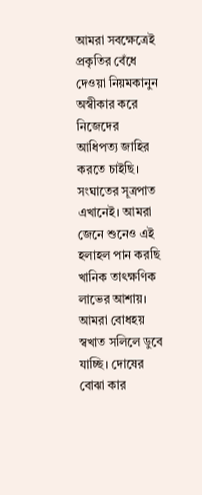আমরা সবক্ষেত্রেই প্রকৃতির বেঁধে দেওয়া নিয়মকানুন অস্বীকার করে নিজেদের আধিপত্য জাহির করতে চাইছি। সংঘাতের সূত্রপাত এখানেই। আমরা জেনে শুনেও এই হলাহল পান করছি খানিক তাৎক্ষণিক লাভের আশায়। আমরা বোধহয় স্বখাত সলিলে ডুবে যাচ্ছি। দোষের বোঝা কার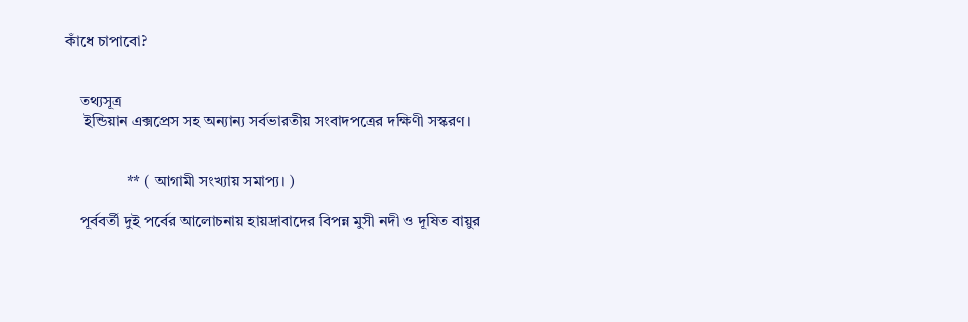কাঁধে চাপাবো?


    তথ্যসূত্র
     ইন্ডিয়ান এক্সপ্রেস সহ অন্যান্য সর্বভারতীয় সংবাদপত্রের দক্ষিণী সস্করণ।


                ** ( আগামী সংখ্যায় সমাপ্য। )

    পূর্ববর্তী দুই পর্বের আলোচনায় হায়দ্রাবাদের বিপন্ন মুসী নদী ও দূষিত বায়ুর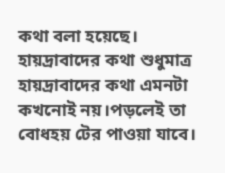কথা বলা হয়েছে। হায়দ্রাবাদের কথা শুধুমাত্র হায়দ্রাবাদের কথা এমনটা কখনোই নয়।পড়লেই তা বোধহয় টের পাওয়া যাবে।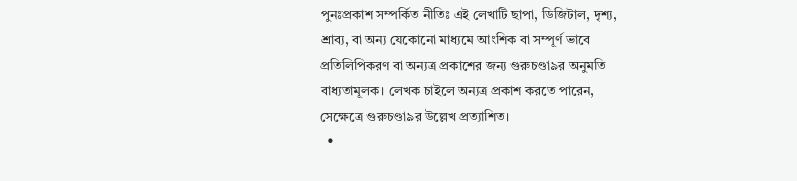পুনঃপ্রকাশ সম্পর্কিত নীতিঃ এই লেখাটি ছাপা, ডিজিটাল, দৃশ্য, শ্রাব্য, বা অন্য যেকোনো মাধ্যমে আংশিক বা সম্পূর্ণ ভাবে প্রতিলিপিকরণ বা অন্যত্র প্রকাশের জন্য গুরুচণ্ডা৯র অনুমতি বাধ্যতামূলক। লেখক চাইলে অন্যত্র প্রকাশ করতে পারেন, সেক্ষেত্রে গুরুচণ্ডা৯র উল্লেখ প্রত্যাশিত।
  •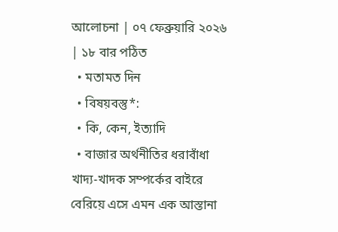আলোচনা | ০৭ ফেব্রুয়ারি ২০২৬ | ১৮ বার পঠিত
  • মতামত দিন
  • বিষয়বস্তু*:
  • কি, কেন, ইত্যাদি
  • বাজার অর্থনীতির ধরাবাঁধা খাদ্য-খাদক সম্পর্কের বাইরে বেরিয়ে এসে এমন এক আস্তানা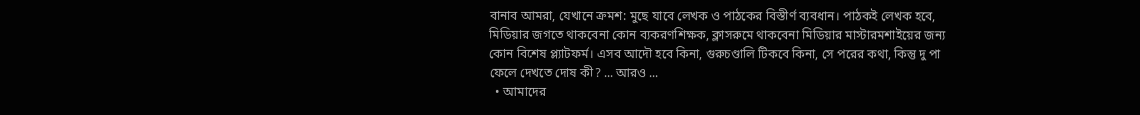বানাব আমরা, যেখানে ক্রমশ: মুছে যাবে লেখক ও পাঠকের বিস্তীর্ণ ব্যবধান। পাঠকই লেখক হবে, মিডিয়ার জগতে থাকবেনা কোন ব্যকরণশিক্ষক, ক্লাসরুমে থাকবেনা মিডিয়ার মাস্টারমশাইয়ের জন্য কোন বিশেষ প্ল্যাটফর্ম। এসব আদৌ হবে কিনা, গুরুচণ্ডালি টিকবে কিনা, সে পরের কথা, কিন্তু দু পা ফেলে দেখতে দোষ কী? ... আরও ...
  • আমাদের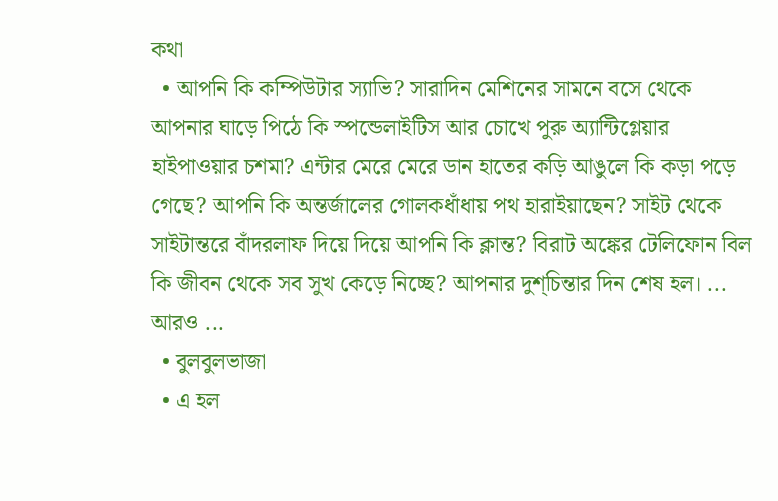কথা
  • আপনি কি কম্পিউটার স্যাভি? সারাদিন মেশিনের সামনে বসে থেকে আপনার ঘাড়ে পিঠে কি স্পন্ডেলাইটিস আর চোখে পুরু অ্যান্টিগ্লেয়ার হাইপাওয়ার চশমা? এন্টার মেরে মেরে ডান হাতের কড়ি আঙুলে কি কড়া পড়ে গেছে? আপনি কি অন্তর্জালের গোলকধাঁধায় পথ হারাইয়াছেন? সাইট থেকে সাইটান্তরে বাঁদরলাফ দিয়ে দিয়ে আপনি কি ক্লান্ত? বিরাট অঙ্কের টেলিফোন বিল কি জীবন থেকে সব সুখ কেড়ে নিচ্ছে? আপনার দুশ্‌চিন্তার দিন শেষ হল। ... আরও ...
  • বুলবুলভাজা
  • এ হল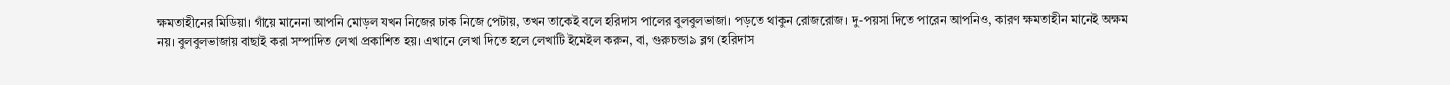ক্ষমতাহীনের মিডিয়া। গাঁয়ে মানেনা আপনি মোড়ল যখন নিজের ঢাক নিজে পেটায়, তখন তাকেই বলে হরিদাস পালের বুলবুলভাজা। পড়তে থাকুন রোজরোজ। দু-পয়সা দিতে পারেন আপনিও, কারণ ক্ষমতাহীন মানেই অক্ষম নয়। বুলবুলভাজায় বাছাই করা সম্পাদিত লেখা প্রকাশিত হয়। এখানে লেখা দিতে হলে লেখাটি ইমেইল করুন, বা, গুরুচন্ডা৯ ব্লগ (হরিদাস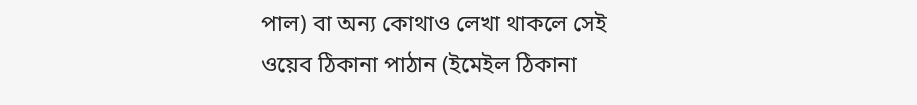পাল) বা অন্য কোথাও লেখা থাকলে সেই ওয়েব ঠিকানা পাঠান (ইমেইল ঠিকানা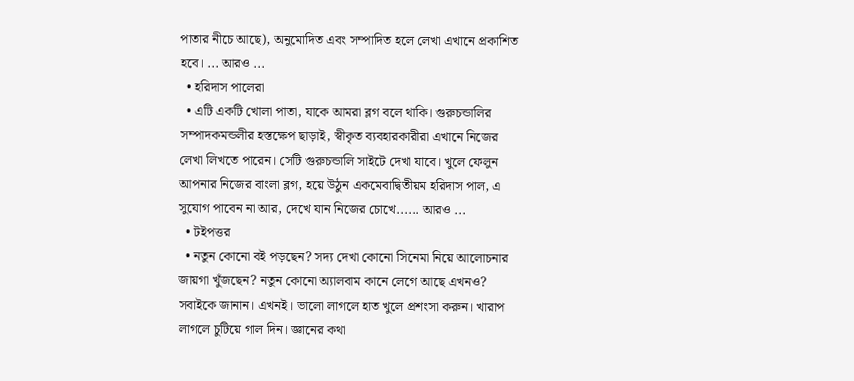পাতার নীচে আছে), অনুমোদিত এবং সম্পাদিত হলে লেখা এখানে প্রকাশিত হবে। ... আরও ...
  • হরিদাস পালেরা
  • এটি একটি খোলা পাতা, যাকে আমরা ব্লগ বলে থাকি। গুরুচন্ডালির সম্পাদকমন্ডলীর হস্তক্ষেপ ছাড়াই, স্বীকৃত ব্যবহারকারীরা এখানে নিজের লেখা লিখতে পারেন। সেটি গুরুচন্ডালি সাইটে দেখা যাবে। খুলে ফেলুন আপনার নিজের বাংলা ব্লগ, হয়ে উঠুন একমেবাদ্বিতীয়ম হরিদাস পাল, এ সুযোগ পাবেন না আর, দেখে যান নিজের চোখে...... আরও ...
  • টইপত্তর
  • নতুন কোনো বই পড়ছেন? সদ্য দেখা কোনো সিনেমা নিয়ে আলোচনার জায়গা খুঁজছেন? নতুন কোনো অ্যালবাম কানে লেগে আছে এখনও? সবাইকে জানান। এখনই। ভালো লাগলে হাত খুলে প্রশংসা করুন। খারাপ লাগলে চুটিয়ে গাল দিন। জ্ঞানের কথা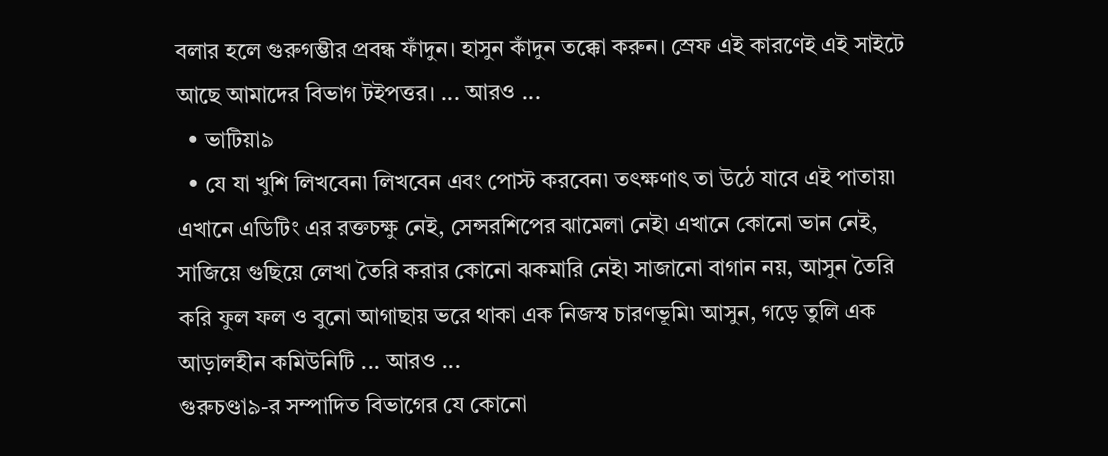বলার হলে গুরুগম্ভীর প্রবন্ধ ফাঁদুন। হাসুন কাঁদুন তক্কো করুন। স্রেফ এই কারণেই এই সাইটে আছে আমাদের বিভাগ টইপত্তর। ... আরও ...
  • ভাটিয়া৯
  • যে যা খুশি লিখবেন৷ লিখবেন এবং পোস্ট করবেন৷ তৎক্ষণাৎ তা উঠে যাবে এই পাতায়৷ এখানে এডিটিং এর রক্তচক্ষু নেই, সেন্সরশিপের ঝামেলা নেই৷ এখানে কোনো ভান নেই, সাজিয়ে গুছিয়ে লেখা তৈরি করার কোনো ঝকমারি নেই৷ সাজানো বাগান নয়, আসুন তৈরি করি ফুল ফল ও বুনো আগাছায় ভরে থাকা এক নিজস্ব চারণভূমি৷ আসুন, গড়ে তুলি এক আড়ালহীন কমিউনিটি ... আরও ...
গুরুচণ্ডা৯-র সম্পাদিত বিভাগের যে কোনো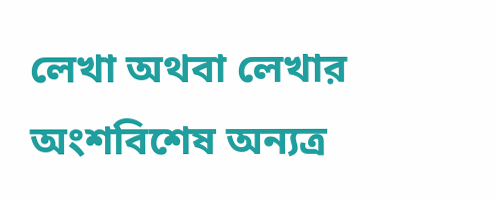লেখা অথবা লেখার অংশবিশেষ অন্যত্র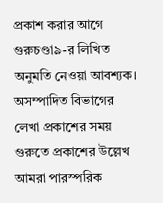প্রকাশ করার আগে গুরুচণ্ডা৯-র লিখিত অনুমতি নেওয়া আবশ্যক। অসম্পাদিত বিভাগের লেখা প্রকাশের সময় গুরুতে প্রকাশের উল্লেখ আমরা পারস্পরিক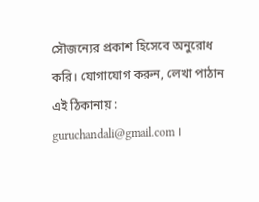সৌজন্যের প্রকাশ হিসেবে অনুরোধ করি। যোগাযোগ করুন, লেখা পাঠান এই ঠিকানায় : guruchandali@gmail.com ।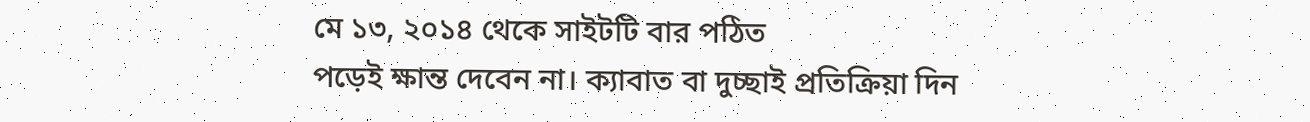মে ১৩, ২০১৪ থেকে সাইটটি বার পঠিত
পড়েই ক্ষান্ত দেবেন না। ক্যাবাত বা দুচ্ছাই প্রতিক্রিয়া দিন